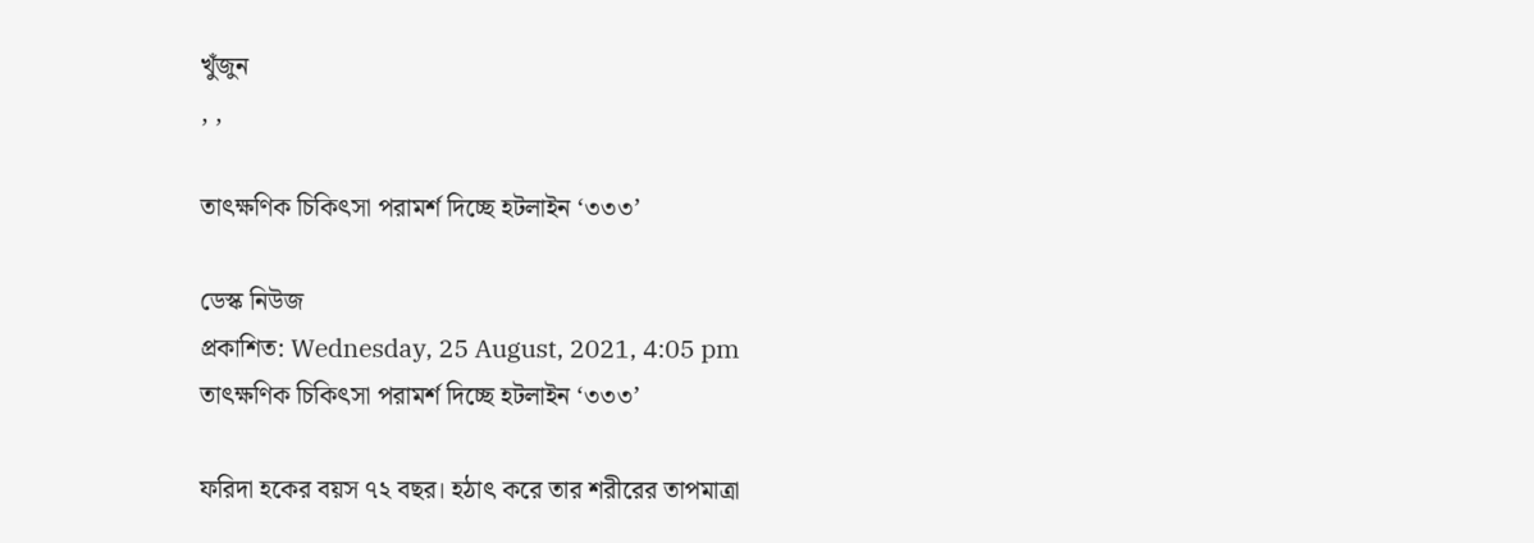খুঁজুন
, ,

তাৎক্ষণিক চিকিৎসা পরামর্শ দিচ্ছে হটলাইন ‘৩৩৩’

ডেস্ক নিউজ
প্রকাশিত: Wednesday, 25 August, 2021, 4:05 pm
তাৎক্ষণিক চিকিৎসা পরামর্শ দিচ্ছে হটলাইন ‘৩৩৩’

ফরিদা হকের বয়স ৭২ বছর। হঠাৎ করে তার শরীরের তাপমাত্রা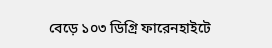বেড়ে ১০৩ ডিগ্রি ফারেনহাইটে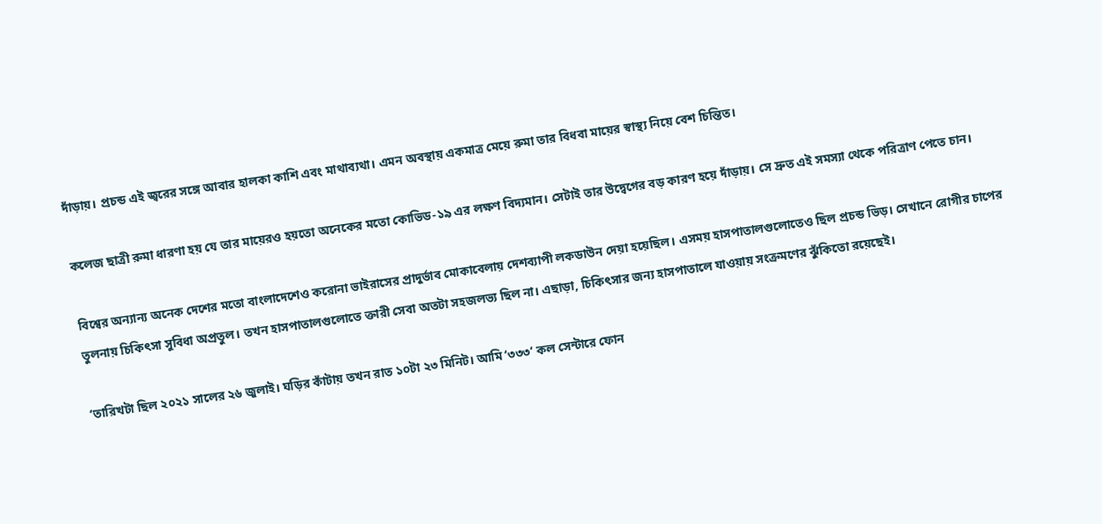দাঁড়ায়। প্রচন্ড এই জ্বরের সঙ্গে আবার হালকা কাশি এবং মাথাব্যথা। এমন অবস্থায় একমাত্র মেয়ে রুমা তার বিধবা মায়ের স্বাস্থ্য নিয়ে বেশ চিন্তিত।

কলেজ ছাত্রী রুমা ধারণা হয় যে তার মায়েরও হয়তো অনেকের মতো কোভিড-১৯ এর লক্ষণ বিদ্যমান। সেটাই তার উদ্বেগের বড় কারণ হয়ে দাঁড়ায়। সে দ্রুত এই সমস্যা থেকে পরিত্রাণ পেতে চান।

বিশ্বের অন্যান্য অনেক দেশের মতো বাংলাদেশেও করোনা ভাইরাসের প্রাদুর্ভাব মোকাবেলায় দেশব্যাপী লকডাউন দেয়া হয়েছিল। এসময় হাসপাতালগুলোতেও ছিল প্রচন্ড ভিড়। সেখানে রোগীর চাপের তুলনায় চিকিৎসা সুবিধা অপ্রতুল। তখন হাসপাতালগুলোতে ক্তারী সেবা অতটা সহজলভ্য ছিল না। এছাড়া, চিকিৎসার জন্য হাসপাতালে যাওয়ায় সংক্রমণের ঝুঁকিতো রয়েছেই।

‘তারিখটা ছিল ২০২১ সালের ২৬ জুলাই। ঘড়ির কাঁটায় তখন রাত ১০টা ২৩ মিনিট। আমি ‘৩৩৩’ কল সেন্টারে ফোন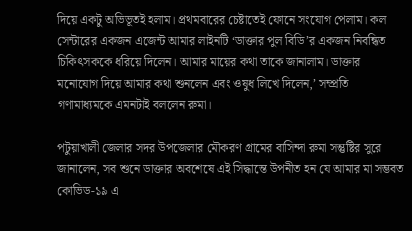দিয়ে একটু অভিভূতই হলাম। প্রথমবারের চেষ্টাতেই ফোনে সংযোগ পেলাম। কল সেন্টারের একজন এজেন্ট আমার লাইনটি ‘ডাক্তার পুল বিডি’র একজন নিবন্ধিত চিকিৎসককে ধরিয়ে দিলেন। আমার মায়ের কথা তাকে জানালাম। ডাক্তার মনোযোগ দিয়ে আমার কথা শুনলেন এবং ওষুধ লিখে দিলেন,’ সম্প্রতি গণামাধ্যমকে এমনটাই বললেন রুমা।

পটুয়াখালী জেলার সদর উপজেলার মৌকরণ গ্রামের বাসিন্দা রুমা সন্তুষ্টির সুরে জানালেন, সব শুনে ডাক্তার অবশেষে এই সিদ্ধান্তে উপনীত হন যে আমার মা সম্ভবত কোভিড-১৯ এ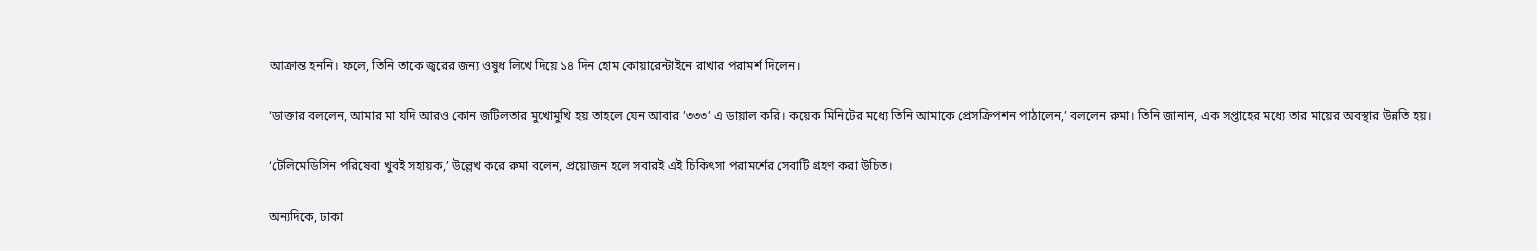আক্রান্ত হননি। ফলে, তিনি তাকে জ্বরের জন্য ওষুধ লিখে দিয়ে ১৪ দিন হোম কোয়ারেন্টাইনে রাখার পরামর্শ দিলেন।

‘ডাক্তার বললেন, আমার মা যদি আরও কোন জটিলতার মুখোমুখি হয় তাহলে যেন আবার ’৩৩৩’ এ ডায়াল করি। কয়েক মিনিটের মধ্যে তিনি আমাকে প্রেসক্রিপশন পাঠালেন,’ বললেন রুমা। তিনি জানান, এক সপ্তাহের মধ্যে তার মায়ের অবস্থার উন্নতি হয়।

‘টেলিমেডিসিন পরিষেবা খুবই সহায়ক,’ উল্লেখ করে রুমা বলেন, প্রয়োজন হলে সবারই এই চিকিৎসা পরামর্শের সেবাটি গ্রহণ করা উচিত।

অন্যদিকে, ঢাকা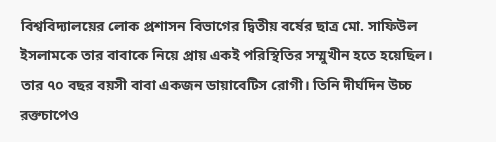বিশ্ববিদ্যালয়ের লোক প্রশাসন বিভাগের দ্বিতীয় বর্ষের ছাত্র মো. সাফিউল ইসলামকে তার বাবাকে নিয়ে প্রায় একই পরিস্থিতির সম্মুখীন হতে হয়েছিল। তার ৭০ বছর বয়সী বাবা একজন ডায়াবেটিস রোগী। তিনি দীর্ঘদিন উচ্চ রক্তচাপেও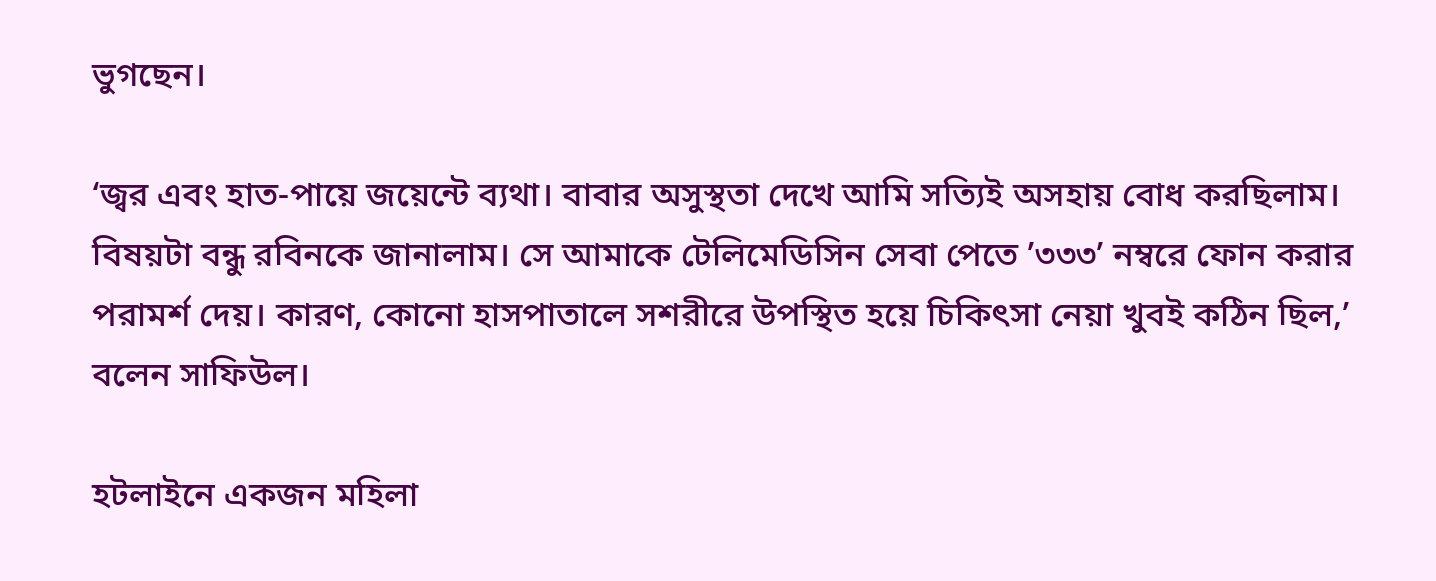ভুগছেন।

‘জ্বর এবং হাত-পায়ে জয়েন্টে ব্যথা। বাবার অসুস্থতা দেখে আমি সত্যিই অসহায় বোধ করছিলাম। বিষয়টা বন্ধু রবিনকে জানালাম। সে আমাকে টেলিমেডিসিন সেবা পেতে ’৩৩৩’ নম্বরে ফোন করার পরামর্শ দেয়। কারণ, কোনো হাসপাতালে সশরীরে উপস্থিত হয়ে চিকিৎসা নেয়া খুবই কঠিন ছিল,’ বলেন সাফিউল।

হটলাইনে একজন মহিলা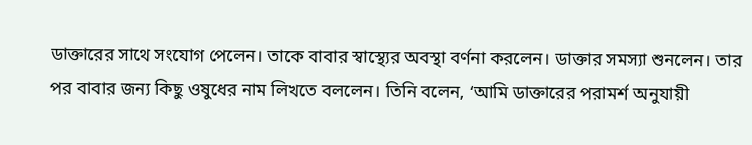ডাক্তারের সাথে সংযোগ পেলেন। তাকে বাবার স্বাস্থ্যের অবস্থা বর্ণনা করলেন। ডাক্তার সমস্যা শুনলেন। তার পর বাবার জন্য কিছু ওষুধের নাম লিখতে বললেন। তিনি বলেন, ‘আমি ডাক্তারের পরামর্শ অনুযায়ী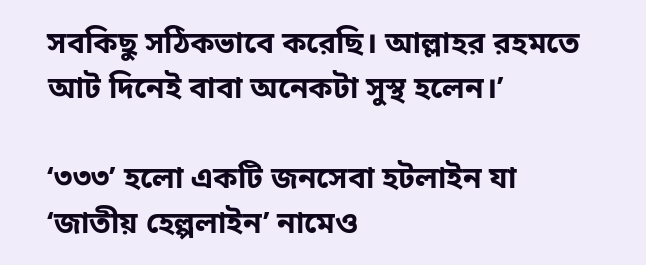সবকিছু সঠিকভাবে করেছি। আল্লাহর রহমতে আট দিনেই বাবা অনেকটা সুস্থ হলেন।’

‘৩৩৩’ হলো একটি জনসেবা হটলাইন যা ‘জাতীয় হেল্পলাইন’ নামেও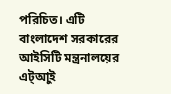পরিচিত। এটি বাংলাদেশ সরকারের আইসিটি মন্ত্রনালয়ের এট্আুই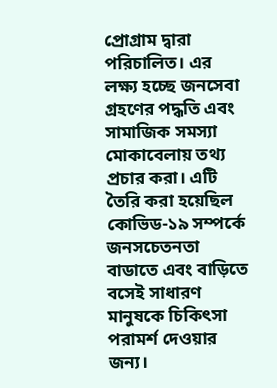প্রোগ্রাম দ্বারা পরিচালিত। এর লক্ষ্য হচ্ছে জনসেবা গ্রহণের পদ্ধতি এবং সামাজিক সমস্যা মোকাবেলায় তথ্য প্রচার করা। এটি তৈরি করা হয়েছিল কোভিড-১৯ সম্পর্কে জনসচেতনতা বাডাতে এবং বাড়িতে বসেই সাধারণ মানুষকে চিকিৎসা পরামর্শ দেওয়ার জন্য।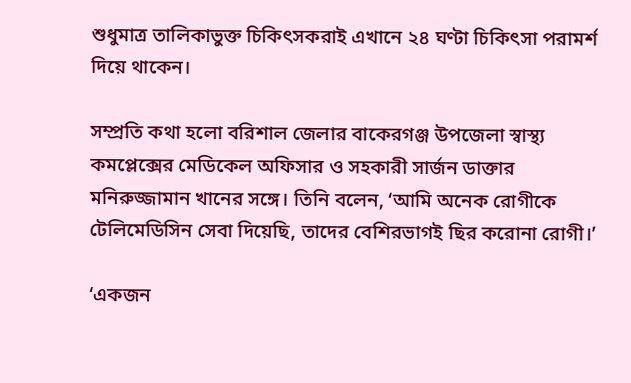শুধুমাত্র তালিকাভুক্ত চিকিৎসকরাই এখানে ২৪ ঘণ্টা চিকিৎসা পরামর্শ দিয়ে থাকেন।

সম্প্রতি কথা হলো বরিশাল জেলার বাকেরগঞ্জ উপজেলা স্বাস্থ্য কমপ্লেক্সের মেডিকেল অফিসার ও সহকারী সার্জন ডাক্তার মনিরুজ্জামান খানের সঙ্গে। তিনি বলেন, ‘আমি অনেক রোগীকে টেলিমেডিসিন সেবা দিয়েছি, তাদের বেশিরভাগই ছির করোনা রোগী।’

‘একজন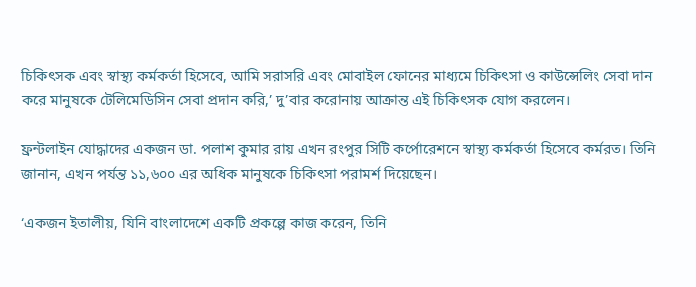চিকিৎসক এবং স্বাস্থ্য কর্মকর্তা হিসেবে, আমি সরাসরি এবং মোবাইল ফোনের মাধ্যমে চিকিৎসা ও কাউন্সেলিং সেবা দান করে মানুষকে টেলিমেডিসিন সেবা প্রদান করি,’ দু’বার করোনায় আক্রান্ত এই চিকিৎসক যোগ করলেন।

ফ্রন্টলাইন যোদ্ধাদের একজন ডা. পলাশ কুমার রায় এখন রংপুর সিটি কর্পোরেশনে স্বাস্থ্য কর্মকর্তা হিসেবে কর্মরত। তিনি জানান, এখন পর্যন্ত ১১,৬০০ এর অধিক মানুষকে চিকিৎসা পরামর্শ দিয়েছেন।

‘একজন ইতালীয়, যিনি বাংলাদেশে একটি প্রকল্পে কাজ করেন, তিনি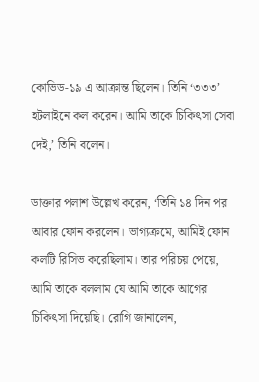কোভিড-১৯ এ আক্রান্ত ছিলেন। তিনি ‘৩৩৩’ হটলাইনে কল করেন। আমি তাকে চিকিৎসা সেবা দেই,’ তিনি বলেন।

ডাক্তার পলাশ উল্লেখ করেন, ‘তিনি ১৪ দিন পর আবার ফোন করলেন। ভাগ্যক্রমে, আমিই ফোন কলটি রিসিভ করেছিলাম। তার পরিচয় পেয়ে, আমি তাকে বললাম যে আমি তাকে আগের চিকিৎসা দিয়েছি। রোগি জানালেন,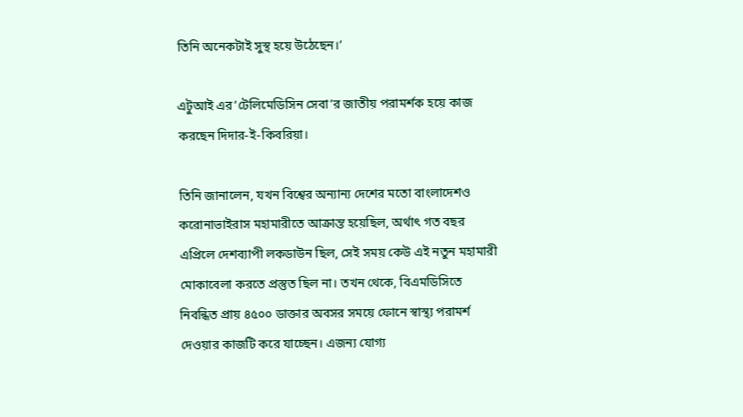তিনি অনেকটাই সুস্থ হয়ে উঠেছেন।’

এটুআই এর’টেলিমেডিসিন সেবা’র জাতীয় পরামর্শক হয়ে কাজ করছেন দিদার-ই-কিবরিয়া।

তিনি জানালেন, যখন বিশ্বের অন্যান্য দেশের মতো বাংলাদেশও করোনাভাইরাস মহামারীতে আক্রান্ত হয়েছিল, অর্থাৎ গত বছর এপ্রিলে দেশব্যাপী লকডাউন ছিল, সেই সময় কেউ এই নতুন মহামারী মোকাবেলা করতে প্রস্তুত ছিল না। তখন থেকে, বিএমডিসিতে নিবন্ধিত প্রায় ৪৫০০ ডাক্তার অবসর সময়ে ফোনে স্বাস্থ্য পরামর্শ দেওয়ার কাজটি করে যাচ্ছেন। এজন্য যোগ্য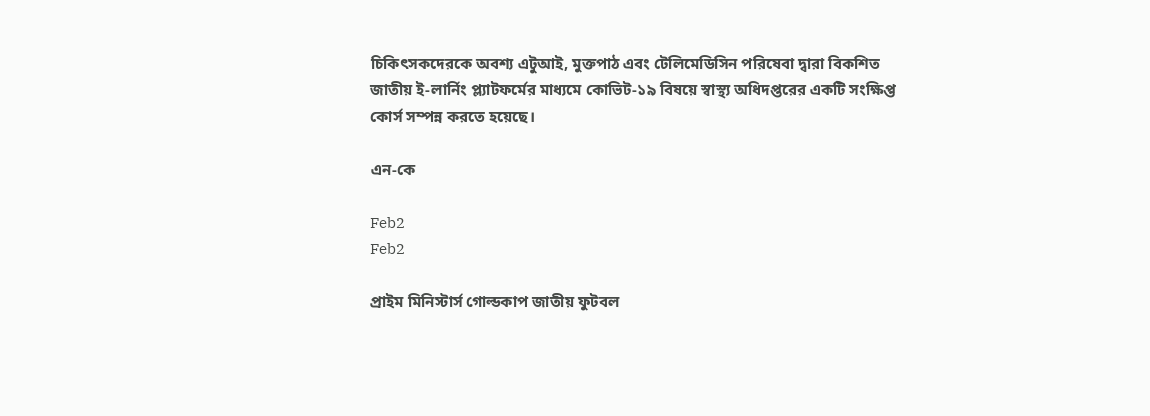চিকিৎসকদেরকে অবশ্য এটুআই, মুক্তপাঠ এবং টেলিমেডিসিন পরিষেবা দ্বারা বিকশিত জাতীয় ই-লার্নিং প্ল্যাটফর্মের মাধ্যমে কোভিট-১৯ বিষয়ে স্বাস্থ্য অধিদপ্তরের একটি সংক্ষিপ্ত কোর্স সম্পন্ন করতে হয়েছে।

এন-কে

Feb2
Feb2

প্রাইম মিনিস্টার্স গোল্ডকাপ জাতীয় ফুটবল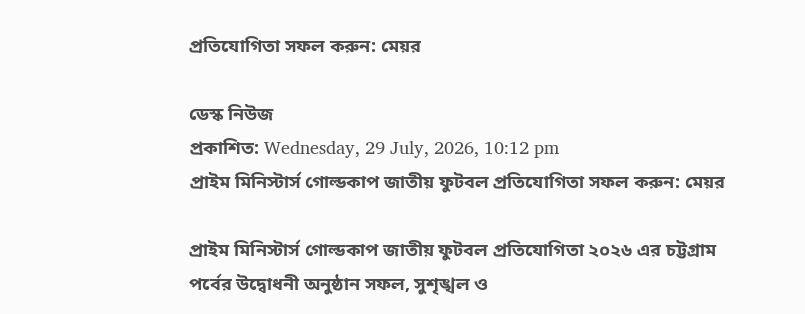প্রতিযোগিতা সফল করুন: মেয়র

ডেস্ক নিউজ
প্রকাশিত: Wednesday, 29 July, 2026, 10:12 pm
প্রাইম মিনিস্টার্স গোল্ডকাপ জাতীয় ফুটবল প্রতিযোগিতা সফল করুন: মেয়র

প্রাইম মিনিস্টার্স গোল্ডকাপ জাতীয় ফুটবল প্রতিযোগিতা ২০২৬ এর চট্টগ্রাম পর্বের উদ্বোধনী অনুষ্ঠান সফল, সুশৃঙ্খল ও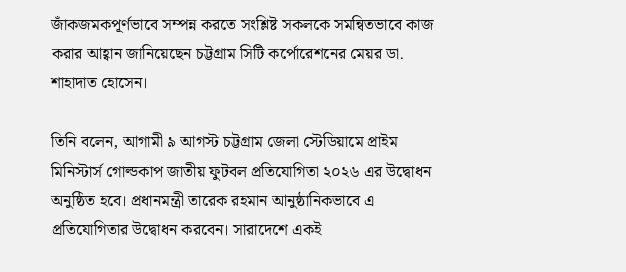জাঁকজমকপূর্ণভাবে সম্পন্ন করতে সংশ্লিষ্ট সকলকে সমন্বিতভাবে কাজ করার আহ্বান জানিয়েছেন চট্টগ্রাম সিটি কর্পোরেশনের মেয়র ডা. শাহাদাত হোসেন।

তিনি বলেন, আগামী ৯ আগস্ট চট্টগ্রাম জেলা স্টেডিয়ামে প্রাইম মিনিস্টার্স গোল্ডকাপ জাতীয় ফুটবল প্রতিযোগিতা ২০২৬ এর উদ্বোধন অনুষ্ঠিত হবে। প্রধানমন্ত্রী তারেক রহমান আনুষ্ঠানিকভাবে এ প্রতিযোগিতার উদ্বোধন করবেন। সারাদেশে একই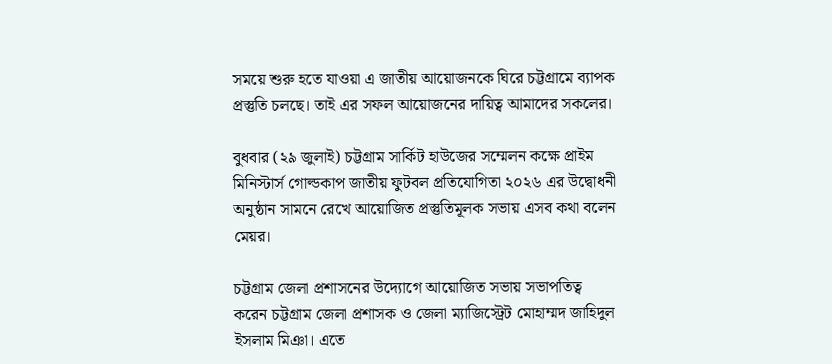সময়ে শুরু হতে যাওয়া এ জাতীয় আয়োজনকে ঘিরে চট্টগ্রামে ব্যাপক প্রস্তুতি চলছে। তাই এর সফল আয়োজনের দায়িত্ব আমাদের সকলের।

বুধবার (২৯ জুলাই) চট্টগ্রাম সার্কিট হাউজের সম্মেলন কক্ষে প্রাইম মিনিস্টার্স গোল্ডকাপ জাতীয় ফুটবল প্রতিযোগিতা ২০২৬ এর উদ্বোধনী অনুষ্ঠান সামনে রেখে আয়োজিত প্রস্তুতিমূলক সভায় এসব কথা বলেন মেয়র।

চট্টগ্রাম জেলা প্রশাসনের উদ্যোগে আয়োজিত সভায় সভাপতিত্ব করেন চট্টগ্রাম জেলা প্রশাসক ও জেলা ম্যাজিস্ট্রেট মোহাম্মদ জাহিদুল ইসলাম মিঞা। এতে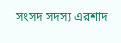সংসদ সদস্য এরশাদ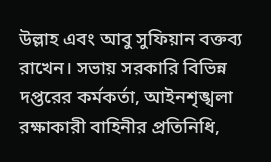উল্লাহ এবং আবু সুফিয়ান বক্তব্য রাখেন। সভায় সরকারি বিভিন্ন দপ্তরের কর্মকর্তা, আইনশৃঙ্খলা রক্ষাকারী বাহিনীর প্রতিনিধি,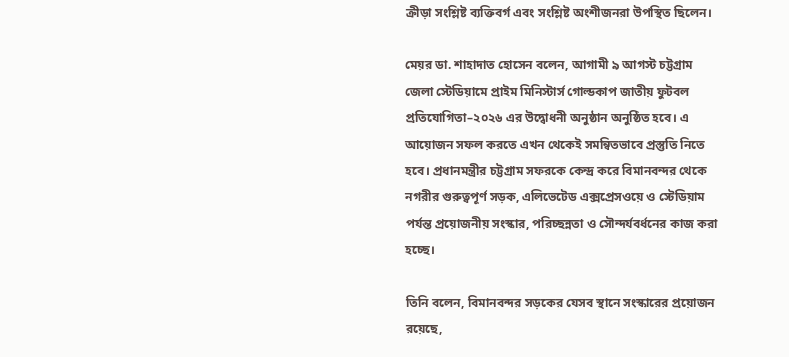ক্রীড়া সংশ্লিষ্ট ব্যক্তিবর্গ এবং সংশ্লিষ্ট অংশীজনরা উপস্থিত ছিলেন।

মেয়র ডা. শাহাদাত হোসেন বলেন, আগামী ৯ আগস্ট চট্টগ্রাম জেলা স্টেডিয়ামে প্রাইম মিনিস্টার্স গোল্ডকাপ জাতীয় ফুটবল প্রতিযোগিতা–২০২৬ এর উদ্বোধনী অনুষ্ঠান অনুষ্ঠিত হবে। এ আয়োজন সফল করতে এখন থেকেই সমন্বিতভাবে প্রস্তুতি নিতে হবে। প্রধানমন্ত্রীর চট্টগ্রাম সফরকে কেন্দ্র করে বিমানবন্দর থেকে নগরীর গুরুত্বপূর্ণ সড়ক, এলিভেটেড এক্সপ্রেসওয়ে ও স্টেডিয়াম পর্যন্ত প্রয়োজনীয় সংস্কার, পরিচ্ছন্নতা ও সৌন্দর্যবর্ধনের কাজ করা হচ্ছে।

তিনি বলেন, বিমানবন্দর সড়কের যেসব স্থানে সংস্কারের প্রয়োজন রয়েছে,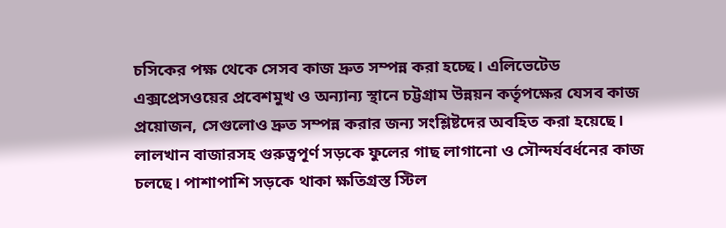চসিকের পক্ষ থেকে সেসব কাজ দ্রুত সম্পন্ন করা হচ্ছে। এলিভেটেড এক্সপ্রেসওয়ের প্রবেশমুখ ও অন্যান্য স্থানে চট্টগ্রাম উন্নয়ন কর্তৃপক্ষের যেসব কাজ প্রয়োজন, সেগুলোও দ্রুত সম্পন্ন করার জন্য সংশ্লিষ্টদের অবহিত করা হয়েছে। লালখান বাজারসহ গুরুত্বপূর্ণ সড়কে ফুলের গাছ লাগানো ও সৌন্দর্যবর্ধনের কাজ চলছে। পাশাপাশি সড়কে থাকা ক্ষতিগ্রস্ত স্টিল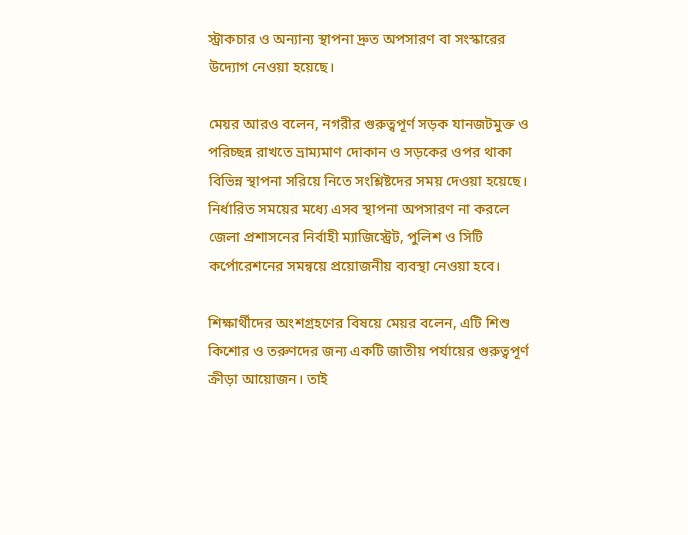স্ট্রাকচার ও অন্যান্য স্থাপনা দ্রুত অপসারণ বা সংস্কারের উদ্যোগ নেওয়া হয়েছে।

মেয়র আরও বলেন, নগরীর গুরুত্বপূর্ণ সড়ক যানজটমুক্ত ও পরিচ্ছন্ন রাখতে ভ্রাম্যমাণ দোকান ও সড়কের ওপর থাকা বিভিন্ন স্থাপনা সরিয়ে নিতে সংশ্লিষ্টদের সময় দেওয়া হয়েছে। নির্ধারিত সময়ের মধ্যে এসব স্থাপনা অপসারণ না করলে জেলা প্রশাসনের নির্বাহী ম্যাজিস্ট্রেট, পুলিশ ও সিটি কর্পোরেশনের সমন্বয়ে প্রয়োজনীয় ব্যবস্থা নেওয়া হবে।

শিক্ষার্থীদের অংশগ্রহণের বিষয়ে মেয়র বলেন, এটি শিশু কিশোর ও তরুণদের জন্য একটি জাতীয় পর্যায়ের গুরুত্বপূর্ণ ক্রীড়া আয়োজন। তাই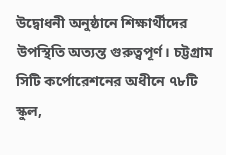উদ্বোধনী অনুষ্ঠানে শিক্ষার্থীদের উপস্থিতি অত্যন্ত গুরুত্বপূর্ণ। চট্টগ্রাম সিটি কর্পোরেশনের অধীনে ৭৮টি স্কুল,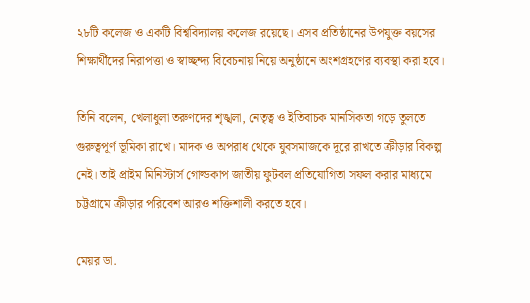২৮টি কলেজ ও একটি বিশ্ববিদ্যালয় কলেজ রয়েছে। এসব প্রতিষ্ঠানের উপযুক্ত বয়সের শিক্ষার্থীদের নিরাপত্তা ও স্বাচ্ছন্দ্য বিবেচনায় নিয়ে অনুষ্ঠানে অংশগ্রহণের ব্যবস্থা করা হবে।

তিনি বলেন, খেলাধুলা তরুণদের শৃঙ্খলা, নেতৃত্ব ও ইতিবাচক মানসিকতা গড়ে তুলতে গুরুত্বপূর্ণ ভূমিকা রাখে। মাদক ও অপরাধ থেকে যুবসমাজকে দূরে রাখতে ক্রীড়ার বিকল্প নেই। তাই প্রাইম মিনিস্টার্স গোল্ডকাপ জাতীয় ফুটবল প্রতিযোগিতা সফল করার মাধ্যমে চট্টগ্রামে ক্রীড়ার পরিবেশ আরও শক্তিশালী করতে হবে।

মেয়র ডা.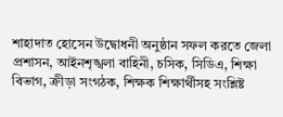শাহাদাত হোসেন উদ্বোধনী অনুষ্ঠান সফল করতে জেলা প্রশাসন, আইনশৃঙ্খলা বাহিনী, চসিক, সিডিএ, শিক্ষা বিভাগ, ক্রীড়া সংগঠক, শিক্ষক শিক্ষার্থীসহ সংশ্লিষ্ট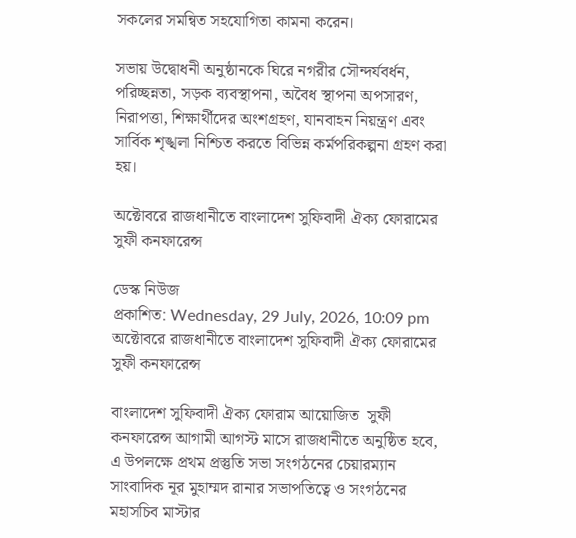সকলের সমন্বিত সহযোগিতা কামনা করেন।

সভায় উদ্বোধনী অনুষ্ঠানকে ঘিরে নগরীর সৌন্দর্যবর্ধন, পরিচ্ছন্নতা, সড়ক ব্যবস্থাপনা, অবৈধ স্থাপনা অপসারণ, নিরাপত্তা, শিক্ষার্থীদের অংশগ্রহণ, যানবাহন নিয়ন্ত্রণ এবং সার্বিক শৃঙ্খলা নিশ্চিত করতে বিভিন্ন কর্মপরিকল্পনা গ্রহণ করা হয়।

অক্টোবরে রাজধানীতে বাংলাদেশ সুফিবাদী ঐক্য ফোরামের সুফী কনফারেন্স

ডেস্ক নিউজ
প্রকাশিত: Wednesday, 29 July, 2026, 10:09 pm
অক্টোবরে রাজধানীতে বাংলাদেশ সুফিবাদী ঐক্য ফোরামের সুফী কনফারেন্স

বাংলাদেশ সুফিবাদী ঐক্য ফোরাম আয়োজিত  সুফী কনফারেন্স আগামী আগস্ট মাসে রাজধানীতে অনুষ্ঠিত হবে, এ উপলক্ষে প্রথম প্রস্তুতি সভা সংগঠনের চেয়ারম্যান সাংবাদিক নূর মুহাম্মদ রানার সভাপতিত্বে ও সংগঠনের মহাসচিব মাস্টার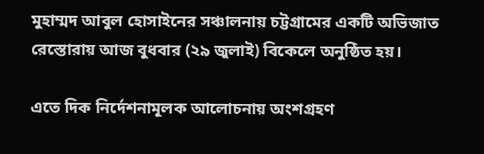মুহাম্মদ আবুল হোসাইনের সঞ্চালনায় চট্টগ্রামের একটি অভিজাত রেস্তোরায় আজ বুধবার (২৯ জুলাই) বিকেলে অনুষ্ঠিত হয়।

এতে দিক নির্দেশনামূলক আলোচনায় অংশগ্রহণ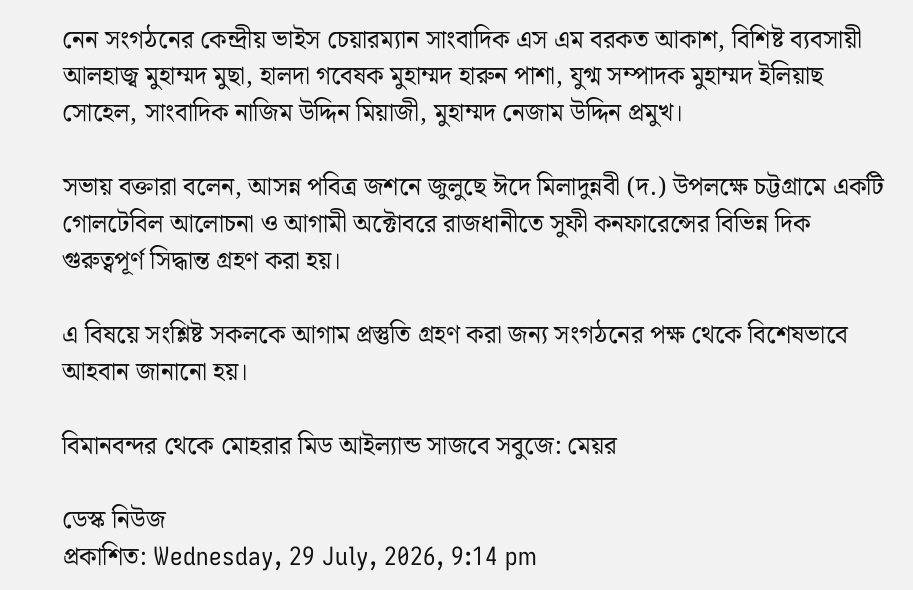নেন সংগঠনের কেন্দ্রীয় ভাইস চেয়ারম্যান সাংবাদিক এস এম বরকত আকাশ, বিশিষ্ট ব্যবসায়ী আলহাজ্ব মুহাম্মদ মুছা, হালদা গবেষক মুহাম্মদ হারুন পাশা, যুগ্ম সম্পাদক মুহাম্মদ ইলিয়াছ সোহেল, সাংবাদিক নাজিম উদ্দিন মিয়াজী, মুহাম্মদ নেজাম উদ্দিন প্রমুখ।

সভায় বক্তারা বলেন, আসন্ন পবিত্র জশনে জুলুছে ঈদে মিলাদুন্নবী (দ.) উপলক্ষে চট্টগ্রামে একটি গোলটেবিল আলোচনা ও আগামী অক্টোবরে রাজধানীতে সুফী কনফারেন্সের বিভিন্ন দিক গুরুত্বপূর্ণ সিদ্ধান্ত গ্রহণ করা হয়।

এ বিষয়ে সংশ্লিষ্ট সকলকে আগাম প্রস্তুতি গ্রহণ করা জন্য সংগঠনের পক্ষ থেকে বিশেষভাবে আহবান জানানো হয়।

বিমানবন্দর থেকে মোহরার মিড আইল্যান্ড সাজবে সবুজে: মেয়র

ডেস্ক নিউজ
প্রকাশিত: Wednesday, 29 July, 2026, 9:14 pm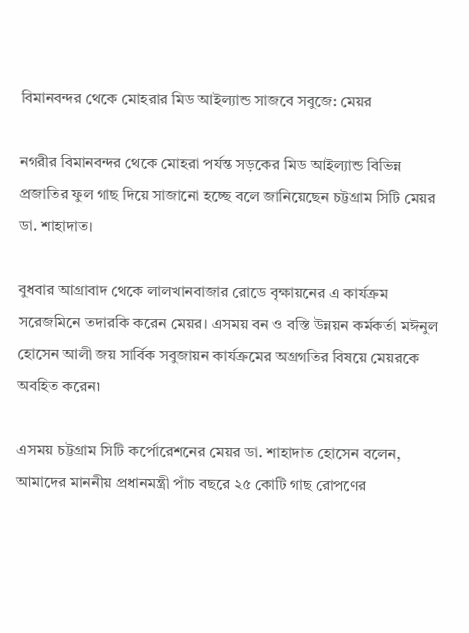বিমানবন্দর থেকে মোহরার মিড আইল্যান্ড সাজবে সবুজে: মেয়র

নগরীর বিমানবন্দর থেকে মোহরা পর্যন্ত সড়কের মিড আইল্যান্ড বিভিন্ন প্রজাতির ফুল গাছ দিয়ে সাজানো হচ্ছে বলে জানিয়েছেন চট্টগ্রাম সিটি মেয়র ডা. শাহাদাত।

বুধবার আগ্রাবাদ থেকে লালখানবাজার রোডে বৃক্ষায়নের এ কার্যক্রম সরেজমিনে তদারকি করেন মেয়র। এসময় বন ও বস্তি উন্নয়ন কর্মকর্তা মঈনুল হোসেন আলী জয় সার্বিক সবুজায়ন কার্যক্রমের অগ্রগতির বিষয়ে মেয়রকে অবহিত করেন৷

এসময় চট্টগ্রাম সিটি কর্পোরেশনের মেয়র ডা. শাহাদাত হোসেন বলেন, আমাদের মাননীয় প্রধানমন্ত্রী পাঁচ বছরে ২৫ কোটি গাছ রোপণের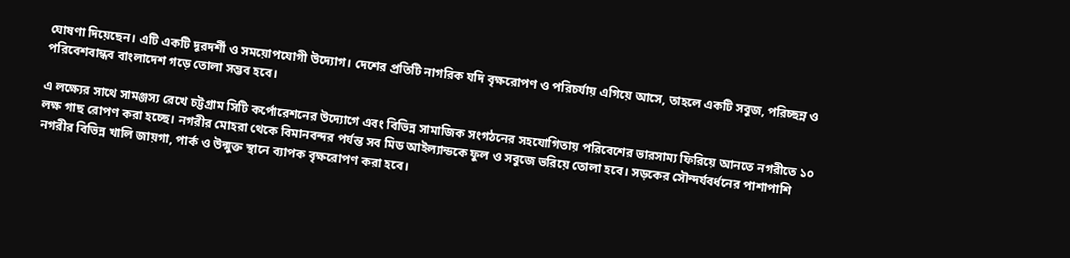ঘোষণা দিয়েছেন। এটি একটি দূরদর্শী ও সময়োপযোগী উদ্যোগ। দেশের প্রতিটি নাগরিক যদি বৃক্ষরোপণ ও পরিচর্যায় এগিয়ে আসে, তাহলে একটি সবুজ, পরিচ্ছন্ন ও পরিবেশবান্ধব বাংলাদেশ গড়ে তোলা সম্ভব হবে।

এ লক্ষ্যের সাথে সামঞ্জস্য রেখে চট্টগ্রাম সিটি কর্পোরেশনের উদ্যোগে এবং বিভিন্ন সামাজিক সংগঠনের সহযোগিতায় পরিবেশের ভারসাম্য ফিরিয়ে আনতে নগরীতে ১০ লক্ষ গাছ রোপণ করা হচ্ছে। নগরীর মোহরা থেকে বিমানবন্দর পর্যন্ত সব মিড আইল্যান্ডকে ফুল ও সবুজে ভরিয়ে তোলা হবে। সড়কের সৌন্দর্যবর্ধনের পাশাপাশি নগরীর বিভিন্ন খালি জায়গা, পার্ক ও উন্মুক্ত স্থানে ব্যাপক বৃক্ষরোপণ করা হবে।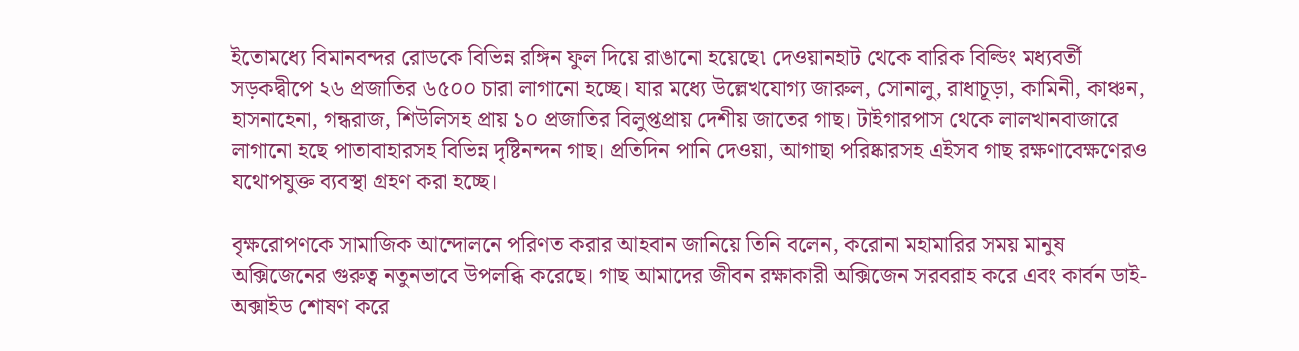ইতোমধ্যে বিমানবন্দর রোডকে বিভিন্ন রঙ্গিন ফুল দিয়ে রাঙানো হয়েছে৷ দেওয়ানহাট থেকে বারিক বিল্ডিং মধ্যবর্তী সড়কদ্বীপে ২৬ প্রজাতির ৬৫০০ চারা লাগানো হচ্ছে। যার মধ্যে উল্লেখযোগ্য জারুল, সোনালু, রাধাচূড়া, কামিনী, কাঞ্চন, হাসনাহেনা, গন্ধরাজ, শিউলিসহ প্রায় ১০ প্রজাতির বিলুপ্তপ্রায় দেশীয় জাতের গাছ। টাইগারপাস থেকে লালখানবাজারে লাগানো হছে পাতাবাহারসহ বিভিন্ন দৃষ্টিনন্দন গাছ। প্রতিদিন পানি দেওয়া, আগাছা পরিষ্কারসহ এইসব গাছ রক্ষণাবেক্ষণেরও যথোপযুক্ত ব্যবস্থা গ্রহণ করা হচ্ছে।

বৃক্ষরোপণকে সামাজিক আন্দোলনে পরিণত করার আহবান জানিয়ে তিনি বলেন, করোনা মহামারির সময় মানুষ অক্সিজেনের গুরুত্ব নতুনভাবে উপলব্ধি করেছে। গাছ আমাদের জীবন রক্ষাকারী অক্সিজেন সরবরাহ করে এবং কার্বন ডাই-অক্সাইড শোষণ করে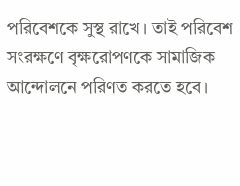পরিবেশকে সুস্থ রাখে। তাই পরিবেশ সংরক্ষণে বৃক্ষরোপণকে সামাজিক আন্দোলনে পরিণত করতে হবে।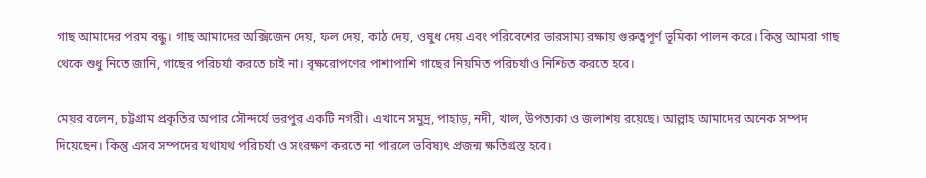গাছ আমাদের পরম বন্ধু। গাছ আমাদের অক্সিজেন দেয়, ফল দেয়, কাঠ দেয়, ওষুধ দেয় এবং পরিবেশের ভারসাম্য রক্ষায় গুরুত্বপূর্ণ ভূমিকা পালন করে। কিন্তু আমরা গাছ থেকে শুধু নিতে জানি, গাছের পরিচর্যা করতে চাই না। বৃক্ষরোপণের পাশাপাশি গাছের নিয়মিত পরিচর্যাও নিশ্চিত করতে হবে।

মেয়র বলেন, চট্টগ্রাম প্রকৃতির অপার সৌন্দর্যে ভরপুর একটি নগরী। এখানে সমুদ্র, পাহাড়, নদী, খাল, উপত্যকা ও জলাশয় রয়েছে। আল্লাহ আমাদের অনেক সম্পদ দিয়েছেন। কিন্তু এসব সম্পদের যথাযথ পরিচর্যা ও সংরক্ষণ করতে না পারলে ভবিষ্যৎ প্রজন্ম ক্ষতিগ্রস্ত হবে।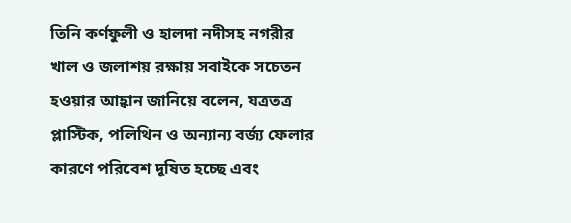তিনি কর্ণফুলী ও হালদা নদীসহ নগরীর খাল ও জলাশয় রক্ষায় সবাইকে সচেতন হওয়ার আহ্বান জানিয়ে বলেন, যত্রতত্র প্লাস্টিক, পলিথিন ও অন্যান্য বর্জ্য ফেলার কারণে পরিবেশ দূষিত হচ্ছে এবং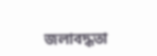জলাবদ্ধতা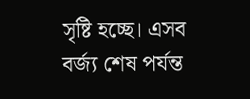সৃষ্টি হচ্ছে। এসব বর্জ্য শেষ পর্যন্ত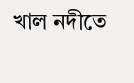খাল নদীতে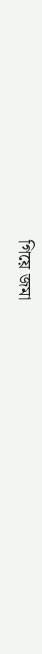গিয়ে জমা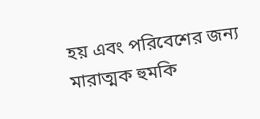হয় এবং পরিবেশের জন্য মারাত্মক হুমকি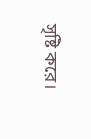সৃষ্টি করে।